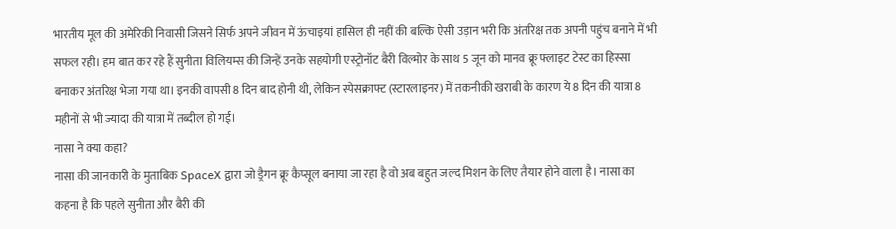भारतीय मूल की अमेरिकी निवासी जिसने सिर्फ अपने जीवन में ऊंचाइयां हासिल ही नहीं की बल्कि ऐसी उड़ान भरी कि अंतरिक्ष तक अपनी पहुंच बनाने में भी सफल रही। हम बात कर रहे हैं सुनीता विलियम्स की जिन्हें उनके सहयोगी एस्ट्रोनॉट बैरी विल्मोर के साथ 5 जून को मानव क्रू फ्लाइट टेस्ट का हिस्सा बनाकर अंतरिक्ष भेजा गया था। इनकी वापसी 8 दिन बाद होनी थी, लेकिन स्पेसक्राफ्ट (स्टारलाइनर) में तकनीकी खराबी के कारण ये 8 दिन की यात्रा 8 महीनों से भी ज्यादा की यात्रा में तब्दील हो गई।
नासा ने क्या कहा?
नासा की जानकारी के मुताबिक SpaceX द्वारा जो ड्रैगन क्रू कैप्सूल बनाया जा रहा है वो अब बहुत जल्द मिशन के लिए तैयार होने वाला है। नासा का कहना है कि पहले सुनीता और बैरी की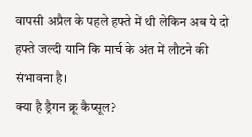वापसी अप्रैल के पहले हफ्ते में थी लेकिन अब ये दो हफ्ते जल्दी यानि कि मार्च के अंत में लौटने की संभावना है।
क्या है ड्रैगन क्रू कैप्सूल?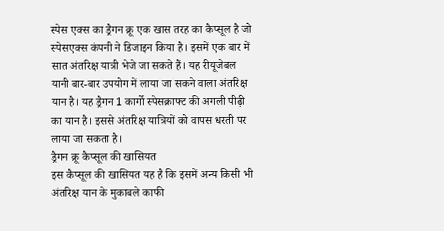स्पेस एक्स का ड्रैगन क्रू एक खास तरह का कैप्सूल है जो स्पेसएक्स कंपनी ने डिजाइन किया है। इसमें एक बार में सात अंतरिक्ष यात्री भेजे जा सकते हैं। यह रीयूजेबल यानी बार-बार उपयोग में लाया जा सकने वाला अंतरिक्ष यान है। यह ड्रैगन 1 कार्गो स्पेसक्राफ्ट की अगली पीढ़ी का यान है। इससे अंतरिक्ष यात्रियों को वापस धरती पर लाया जा सकता है।
ड्रैगन क्रू कैप्सूल की खासियत
इस कैप्सूल की खासियत यह है कि इसमें अन्य किसी भी अंतरिक्ष यान के मुकाबले काफी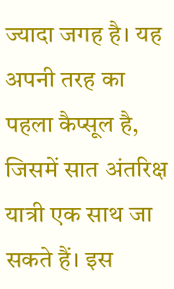ज्यादा जगह है। यह अपनी तरह का पहला कैप्सूल है, जिसमें सात अंतरिक्ष यात्री एक साथ जा सकते हैं। इस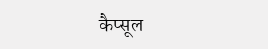कैप्सूल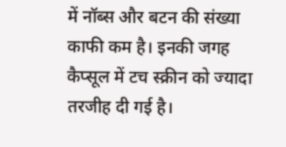में नॉब्स और बटन की संख्या काफी कम है। इनकी जगह कैप्सूल में टच स्क्रीन को ज्यादा तरजीह दी गई है।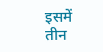इसमें तीन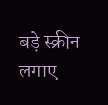बड़े स्क्रीन लगाए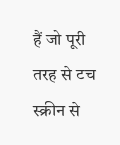हैं जो पूरी तरह से टच स्क्रीन से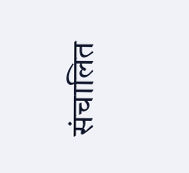संचालित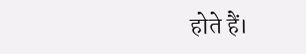होते हैं।